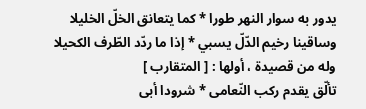يدور به سوار النهر طورا * كما يتعانق الخلّ الخليلا
وساقينا رخيم الدّلّ يسبي * إذا ما ردّد الطّرف الكحيلا
وله من قصيدة ، أولها : [ المتقارب ]
تألّق يقدم ركب النّعامى * شرودا أبى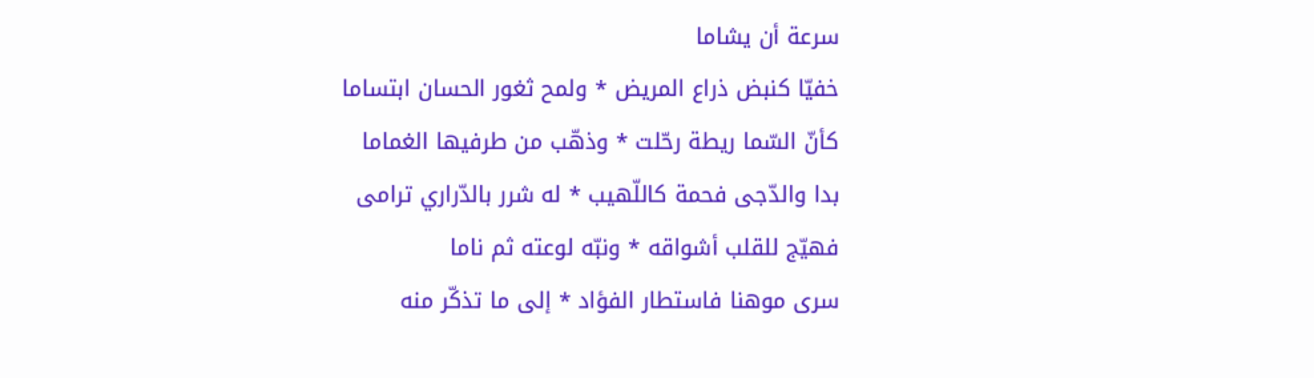سرعة أن يشاما
خفيّا كنبض ذراع المريض * ولمح ثغور الحسان ابتساما
كأنّ السّما ريطة رحّلت * وذهّب من طرفيها الغماما
بدا والدّجى فحمة كاللّهيب * له شرر بالدّراري ترامى
فهيّج للقلب أشواقه * ونبّه لوعته ثم ناما
سرى موهنا فاستطار الفؤاد * إلى ما تذكّر منه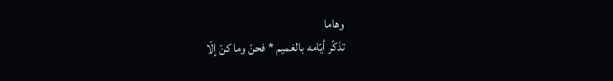وهاما
تذكّر أيّامه بالغميم * فحنّ وما كنّ إلّا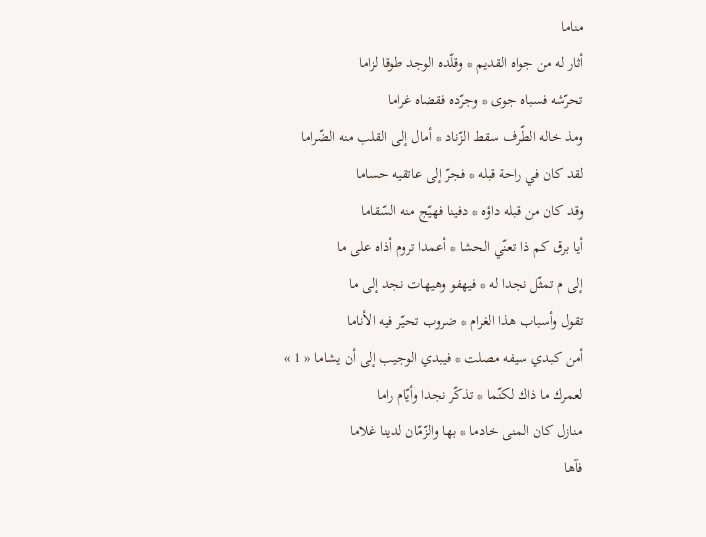مناما
أثار له من جواه القديم * وقلّده الوجد طوقا لزاما
تحرّشه فسباه جوى * وجرّده فقضاه غراما
ومذ خاله الطّرف سقط الزّناد * أمال إلى القلب منه الضّراما
لقد كان في راحة قبله * فجرّ إلى عاتقيه حساما
وقد كان من قبله داؤه * دفينا فهيّج منه السّقاما
أيا برق كم ذا تعنّي الحشا * أعمدا تروم أذاه على ما
إلى م تمثّل نجدا له * فيهفو وهيهات نجد إلى ما
تقول وأسباب هذا الغرام * ضروب تحيّر فيه الأناما
أمن كبدي سيفه مصلت * فيبدي الوجيب إلى أن يشاما « 1 »
لعمرك ما ذاك لكنّما * تذكّر نجدا وأيّام راما
منازل كان المنى خادما * بها والزّمّان لدينا غلاما
فآها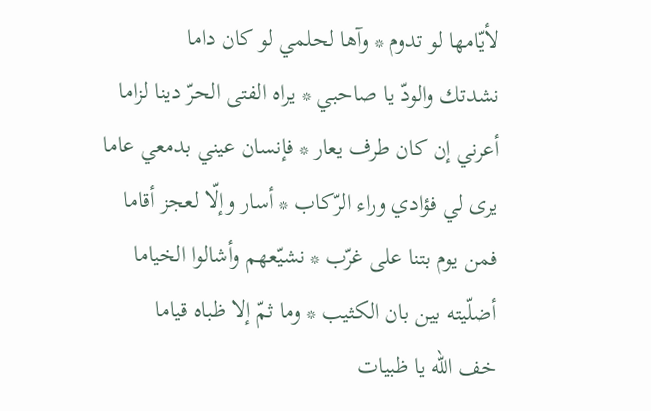لأيّامها لو تدوم * وآها لحلمي لو كان داما
نشدتك والودّ يا صاحبي * يراه الفتى الحرّ دينا لزاما
أعرني إن كان طرف يعار * فإنسان عيني بدمعي عاما
يرى لي فؤادي وراء الرّكاب * أسار وإلّا لعجز أقاما
فمن يوم بتنا على غرّب * نشيّعهم وأشالوا الخياما
أضلّيته بين بان الكثيب * وما ثمّ إلا ظباه قياما
خف اللّه يا ظبيات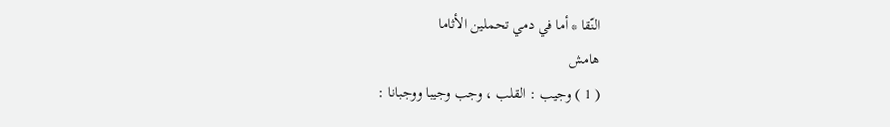النّقا * أما في دمي تحملين الأثاما
هامش
( 1 ) وجيب : القلب ، وجب وجيبا ووجبانا :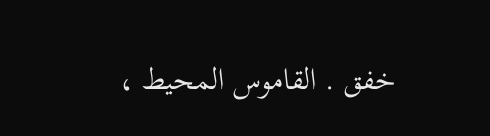خفق . القاموس المحيط ،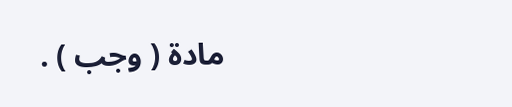مادة ( وجب ) .